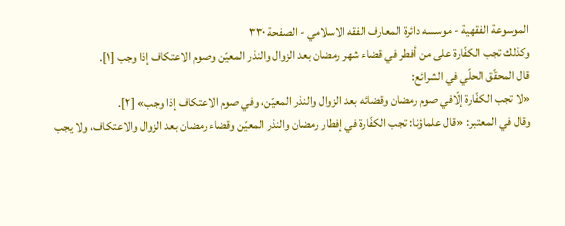الموسوعة الفقهية - موسسه دائرة المعارف الفقه الاسلامي - الصفحة ٣٣٠
وكذلك تجب الكفّارة على من أفطر في قضاء شهر رمضان بعد الزوال والنذر المعيّن وصوم الاعتكاف إذا وجب [١].
قال المحقّق الحلّي في الشرائع:
«لا تجب الكفّارة إلّافي صوم رمضان وقضائه بعد الزوال والنذر المعيّن، وفي صوم الاعتكاف إذا وجب» [٢].
وقال في المعتبر: «قال علماؤنا: تجب الكفّارة في إفطار رمضان والنذر المعيّن وقضاء رمضان بعد الزوال والاعتكاف، ولا يجب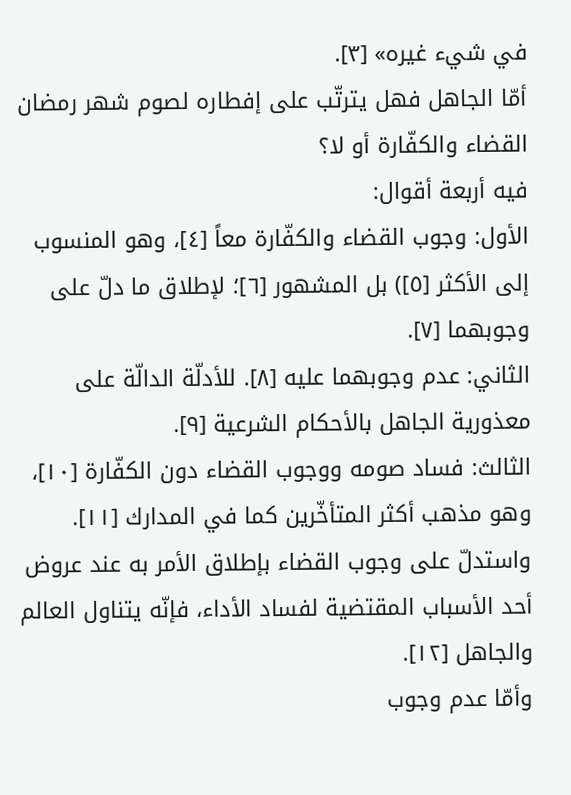في شيء غيره» [٣].
أمّا الجاهل فهل يترتّب على إفطاره لصوم شهر رمضان القضاء والكفّارة أو لا؟
فيه أربعة أقوال:
الأول: وجوب القضاء والكفّارة معاً [٤]، وهو المنسوب إلى الأكثر [٥]) بل المشهور [٦]؛ لإطلاق ما دلّ على وجوبهما [٧].
الثاني: عدم وجوبهما عليه [٨]. للأدلّة الدالّة على معذورية الجاهل بالأحكام الشرعية [٩].
الثالث: فساد صومه ووجوب القضاء دون الكفّارة [١٠]، وهو مذهب أكثر المتأخّرين كما في المدارك [١١].
واستدلّ على وجوب القضاء بإطلاق الأمر به عند عروض أحد الأسباب المقتضية لفساد الأداء، فإنّه يتناول العالم والجاهل [١٢].
وأمّا عدم وجوب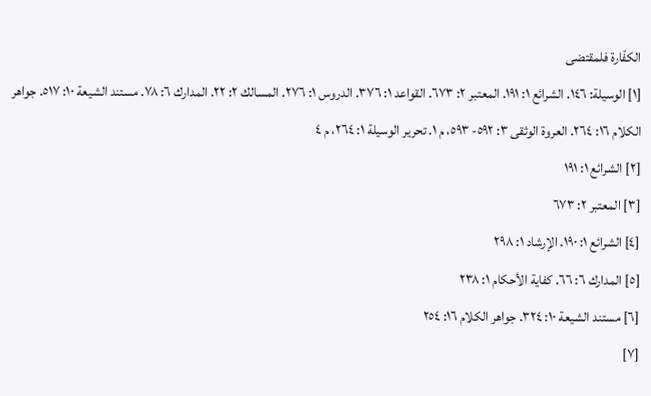الكفّارة فلمقتضى
[١] الوسيلة: ١٤٦. الشرائع ١: ١٩١. المعتبر ٢: ٦٧٣. القواعد ١: ٣٧٦. الدروس ١: ٢٧٦. المسالك ٢: ٢٢. المدارك ٦: ٧٨. مستند الشيعة ١٠: ٥١٧. جواهر الكلام ١٦: ٢٦٤. العروة الوثقى ٣: ٥٩٢- ٥٩٣، م ١. تحرير الوسيلة ١: ٢٦٤، م ٤
[٢] الشرائع ١: ١٩١
[٣] المعتبر ٢: ٦٧٣
[٤] الشرائع ١: ١٩٠. الإرشاد ١: ٢٩٨
[٥] المدارك ٦: ٦٦. كفاية الأحكام ١: ٢٣٨
[٦] مستند الشيعة ١٠: ٣٢٤. جواهر الكلام ١٦: ٢٥٤
[٧]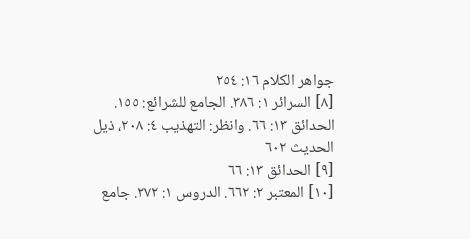جواهر الكلام ١٦: ٢٥٤
[٨] السرائر ١: ٣٨٦. الجامع للشرائع: ١٥٥. الحدائق ١٣: ٦٦. وانظر: التهذيب ٤: ٢٠٨، ذيل الحديث ٦٠٢
[٩] الحدائق ١٣: ٦٦
[١٠] المعتبر ٢: ٦٦٢. الدروس ١: ٢٧٢. جامع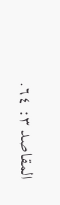المقاصد ٣: ٦٤.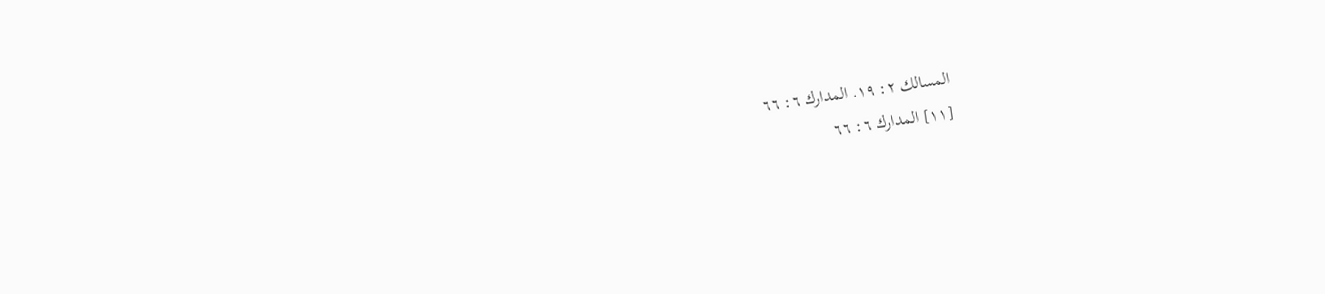المسالك ٢: ١٩. المدارك ٦: ٦٦
[١١] المدارك ٦: ٦٦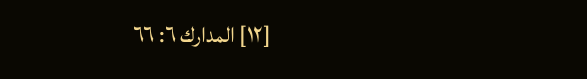[١٢] المدارك ٦: ٦٦